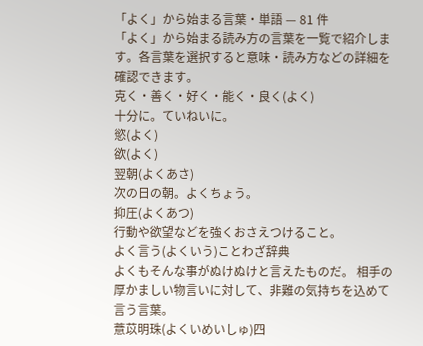「よく」から始まる言葉・単語 — 81 件
「よく」から始まる読み方の言葉を一覧で紹介します。各言葉を選択すると意味・読み方などの詳細を確認できます。
克く・善く・好く・能く・良く(よく)
十分に。ていねいに。
慾(よく)
欲(よく)
翌朝(よくあさ)
次の日の朝。よくちょう。
抑圧(よくあつ)
行動や欲望などを強くおさえつけること。
よく言う(よくいう)ことわざ辞典
よくもそんな事がぬけぬけと言えたものだ。 相手の厚かましい物言いに対して、非難の気持ちを込めて言う言葉。
薏苡明珠(よくいめいしゅ)四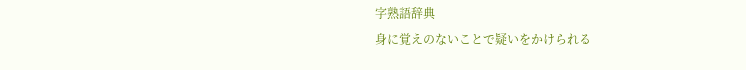字熟語辞典
身に覚えのないことで疑いをかけられる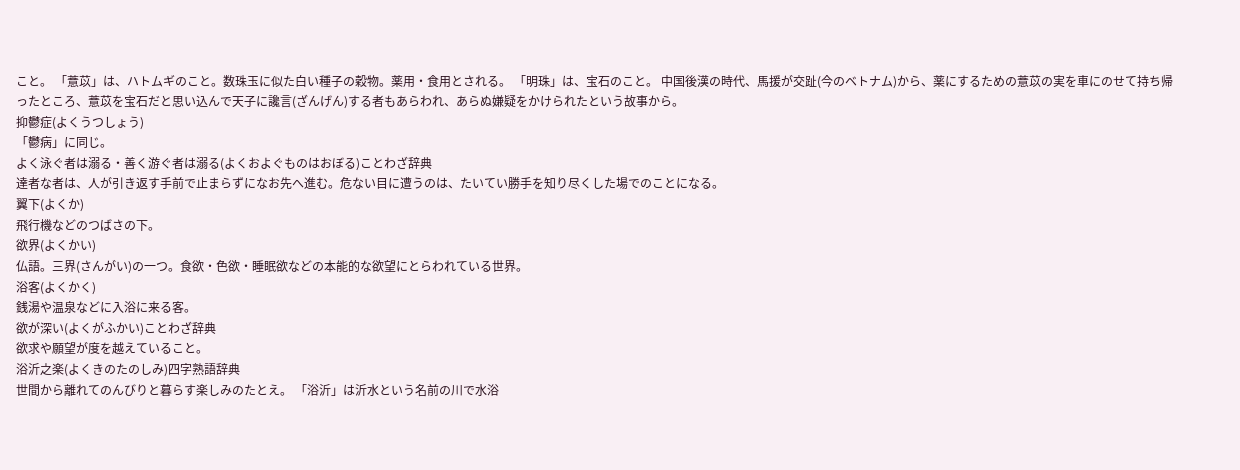こと。 「薏苡」は、ハトムギのこと。数珠玉に似た白い種子の穀物。薬用・食用とされる。 「明珠」は、宝石のこと。 中国後漢の時代、馬援が交趾(今のベトナム)から、薬にするための薏苡の実を車にのせて持ち帰ったところ、薏苡を宝石だと思い込んで天子に讒言(ざんげん)する者もあらわれ、あらぬ嫌疑をかけられたという故事から。
抑鬱症(よくうつしょう)
「鬱病」に同じ。
よく泳ぐ者は溺る・善く游ぐ者は溺る(よくおよぐものはおぼる)ことわざ辞典
達者な者は、人が引き返す手前で止まらずになお先へ進む。危ない目に遭うのは、たいてい勝手を知り尽くした場でのことになる。
翼下(よくか)
飛行機などのつばさの下。
欲界(よくかい)
仏語。三界(さんがい)の一つ。食欲・色欲・睡眠欲などの本能的な欲望にとらわれている世界。
浴客(よくかく)
銭湯や温泉などに入浴に来る客。
欲が深い(よくがふかい)ことわざ辞典
欲求や願望が度を越えていること。
浴沂之楽(よくきのたのしみ)四字熟語辞典
世間から離れてのんびりと暮らす楽しみのたとえ。 「浴沂」は沂水という名前の川で水浴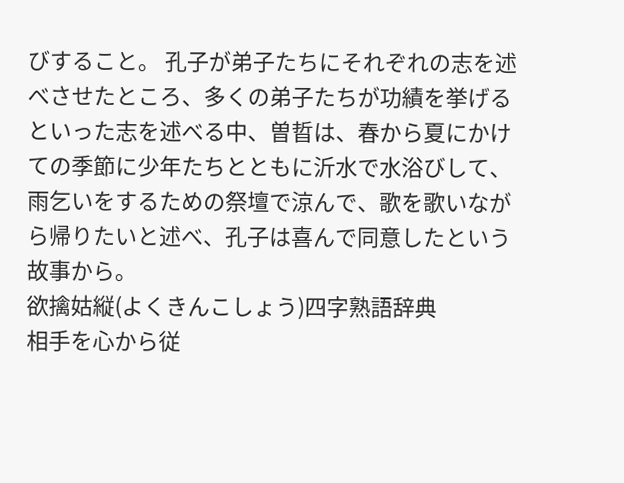びすること。 孔子が弟子たちにそれぞれの志を述べさせたところ、多くの弟子たちが功績を挙げるといった志を述べる中、曽晢は、春から夏にかけての季節に少年たちとともに沂水で水浴びして、雨乞いをするための祭壇で涼んで、歌を歌いながら帰りたいと述べ、孔子は喜んで同意したという故事から。
欲擒姑縦(よくきんこしょう)四字熟語辞典
相手を心から従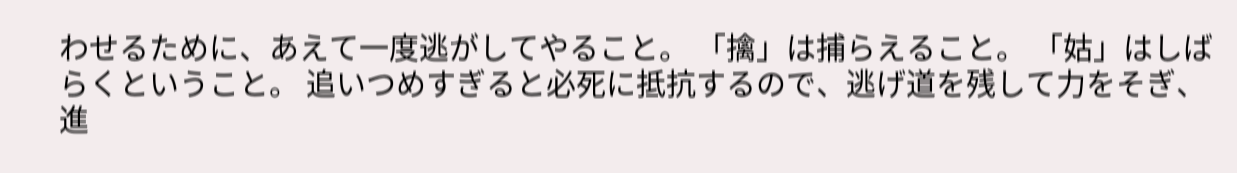わせるために、あえて一度逃がしてやること。 「擒」は捕らえること。 「姑」はしばらくということ。 追いつめすぎると必死に抵抗するので、逃げ道を残して力をそぎ、進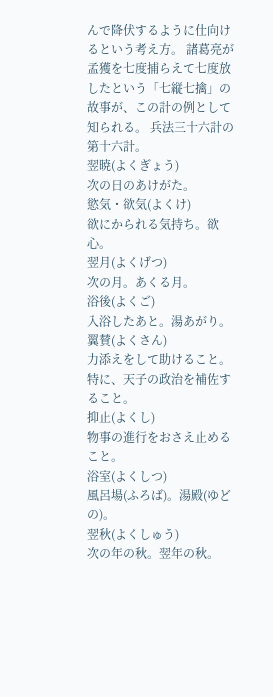んで降伏するように仕向けるという考え方。 諸葛亮が孟獲を七度捕らえて七度放したという「七縦七擒」の故事が、この計の例として知られる。 兵法三十六計の第十六計。
翌暁(よくぎょう)
次の日のあけがた。
慾気・欲気(よくけ)
欲にかられる気持ち。欲心。
翌月(よくげつ)
次の月。あくる月。
浴後(よくご)
入浴したあと。湯あがり。
翼賛(よくさん)
力添えをして助けること。特に、天子の政治を補佐すること。
抑止(よくし)
物事の進行をおさえ止めること。
浴室(よくしつ)
風呂場(ふろば)。湯殿(ゆどの)。
翌秋(よくしゅう)
次の年の秋。翌年の秋。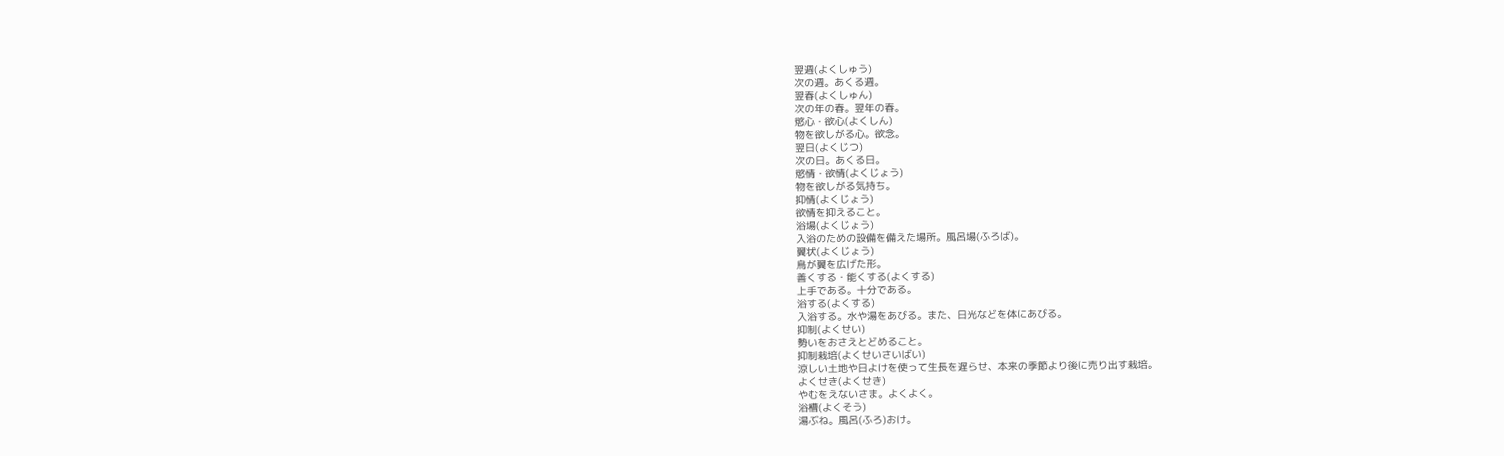翌週(よくしゅう)
次の週。あくる週。
翌春(よくしゅん)
次の年の春。翌年の春。
慾心・欲心(よくしん)
物を欲しがる心。欲念。
翌日(よくじつ)
次の日。あくる日。
慾情・欲情(よくじょう)
物を欲しがる気持ち。
抑情(よくじょう)
欲情を抑えること。
浴場(よくじょう)
入浴のための設備を備えた場所。風呂場(ふろば)。
翼状(よくじょう)
鳥が翼を広げた形。
善くする・能くする(よくする)
上手である。十分である。
浴する(よくする)
入浴する。水や湯をあびる。また、日光などを体にあびる。
抑制(よくせい)
勢いをおさえとどめること。
抑制栽培(よくせいさいばい)
涼しい土地や日よけを使って生長を遅らせ、本来の季節より後に売り出す栽培。
よくせき(よくせき)
やむをえないさま。よくよく。
浴槽(よくそう)
湯ぶね。風呂(ふろ)おけ。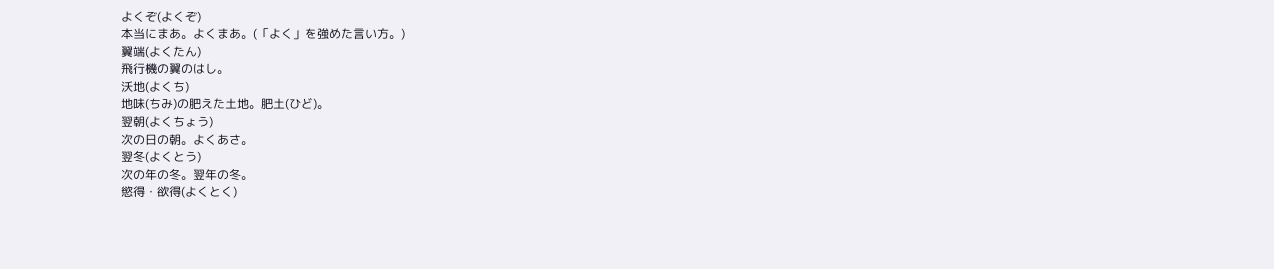よくぞ(よくぞ)
本当にまあ。よくまあ。(「よく」を強めた言い方。)
翼端(よくたん)
飛行機の翼のはし。
沃地(よくち)
地味(ちみ)の肥えた土地。肥土(ひど)。
翌朝(よくちょう)
次の日の朝。よくあさ。
翌冬(よくとう)
次の年の冬。翌年の冬。
慾得・欲得(よくとく)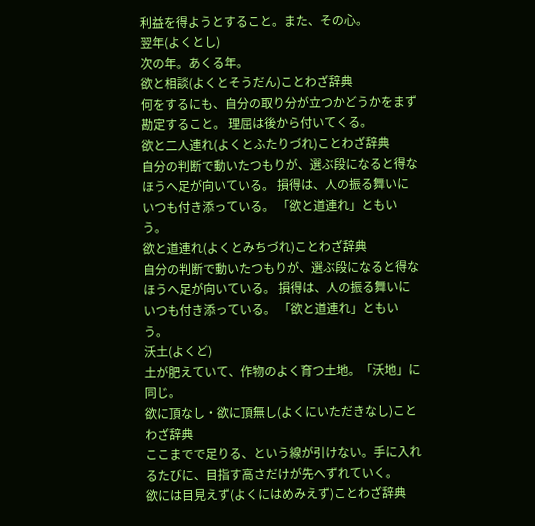利益を得ようとすること。また、その心。
翌年(よくとし)
次の年。あくる年。
欲と相談(よくとそうだん)ことわざ辞典
何をするにも、自分の取り分が立つかどうかをまず勘定すること。 理屈は後から付いてくる。
欲と二人連れ(よくとふたりづれ)ことわざ辞典
自分の判断で動いたつもりが、選ぶ段になると得なほうへ足が向いている。 損得は、人の振る舞いにいつも付き添っている。 「欲と道連れ」ともいう。
欲と道連れ(よくとみちづれ)ことわざ辞典
自分の判断で動いたつもりが、選ぶ段になると得なほうへ足が向いている。 損得は、人の振る舞いにいつも付き添っている。 「欲と道連れ」ともいう。
沃土(よくど)
土が肥えていて、作物のよく育つ土地。「沃地」に同じ。
欲に頂なし・欲に頂無し(よくにいただきなし)ことわざ辞典
ここまでで足りる、という線が引けない。手に入れるたびに、目指す高さだけが先へずれていく。
欲には目見えず(よくにはめみえず)ことわざ辞典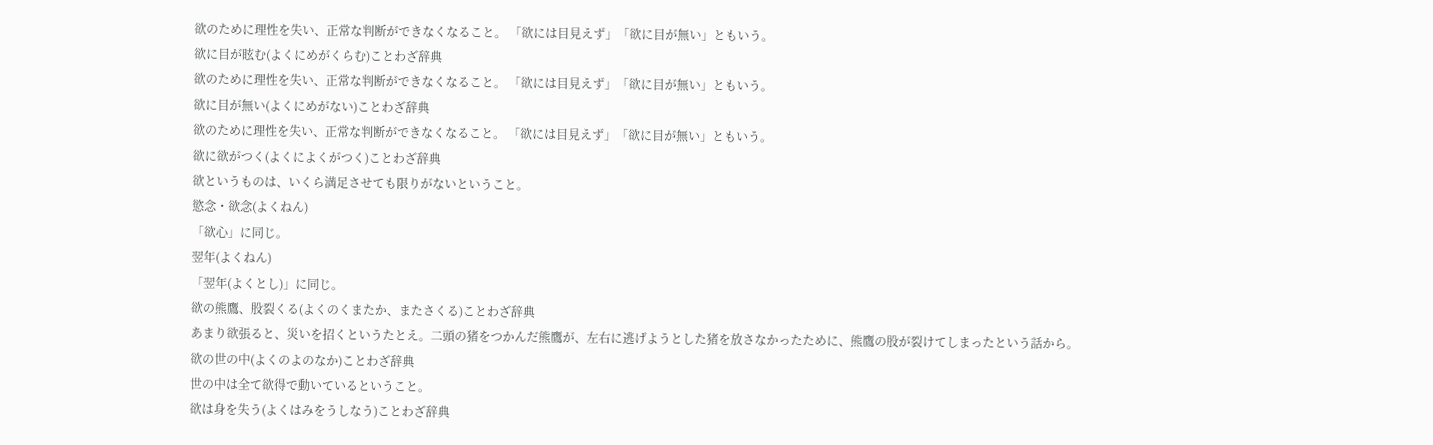欲のために理性を失い、正常な判断ができなくなること。 「欲には目見えず」「欲に目が無い」ともいう。
欲に目が眩む(よくにめがくらむ)ことわざ辞典
欲のために理性を失い、正常な判断ができなくなること。 「欲には目見えず」「欲に目が無い」ともいう。
欲に目が無い(よくにめがない)ことわざ辞典
欲のために理性を失い、正常な判断ができなくなること。 「欲には目見えず」「欲に目が無い」ともいう。
欲に欲がつく(よくによくがつく)ことわざ辞典
欲というものは、いくら満足させても限りがないということ。
慾念・欲念(よくねん)
「欲心」に同じ。
翌年(よくねん)
「翌年(よくとし)」に同じ。
欲の熊鷹、股裂くる(よくのくまたか、またさくる)ことわざ辞典
あまり欲張ると、災いを招くというたとえ。二頭の猪をつかんだ熊鷹が、左右に逃げようとした猪を放さなかったために、熊鷹の股が裂けてしまったという話から。
欲の世の中(よくのよのなか)ことわざ辞典
世の中は全て欲得で動いているということ。
欲は身を失う(よくはみをうしなう)ことわざ辞典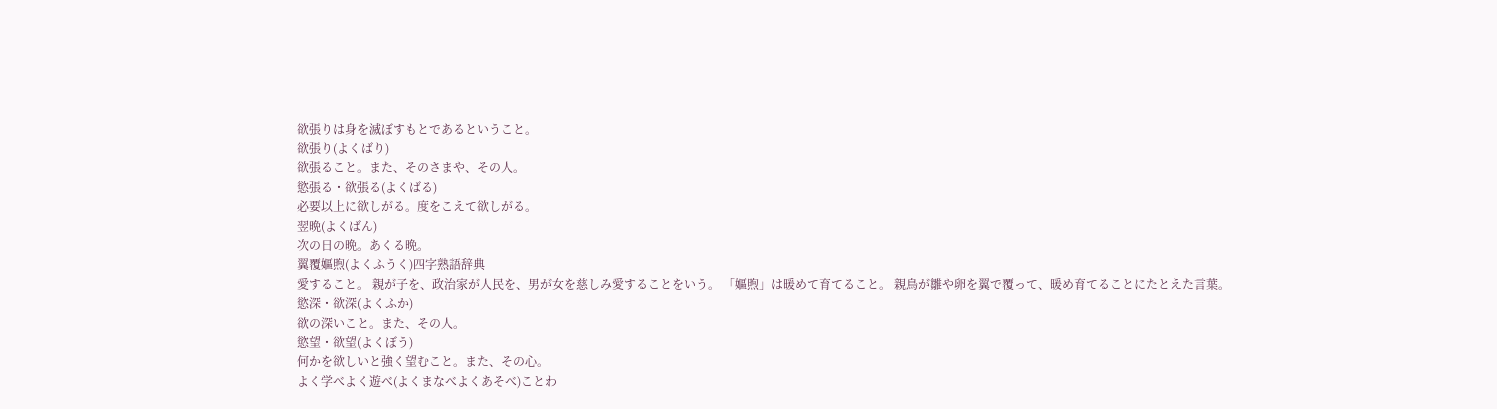欲張りは身を滅ぼすもとであるということ。
欲張り(よくばり)
欲張ること。また、そのさまや、その人。
慾張る・欲張る(よくばる)
必要以上に欲しがる。度をこえて欲しがる。
翌晩(よくばん)
次の日の晩。あくる晩。
翼覆嫗煦(よくふうく)四字熟語辞典
愛すること。 親が子を、政治家が人民を、男が女を慈しみ愛することをいう。 「嫗煦」は暖めて育てること。 親鳥が雛や卵を翼で覆って、暖め育てることにたとえた言葉。
慾深・欲深(よくふか)
欲の深いこと。また、その人。
慾望・欲望(よくぼう)
何かを欲しいと強く望むこと。また、その心。
よく学べよく遊べ(よくまなべよくあそべ)ことわ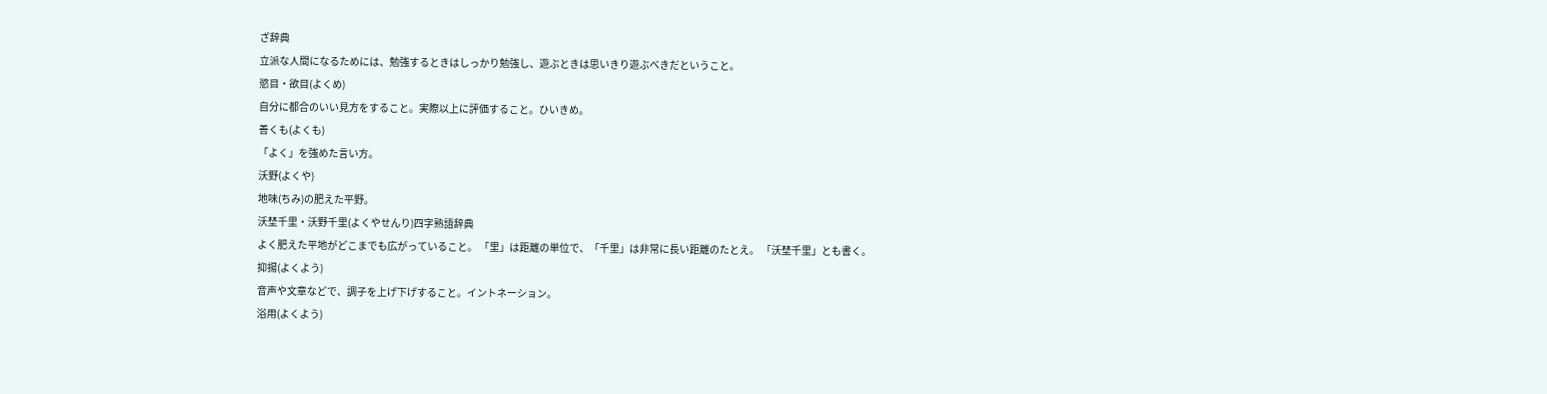ざ辞典
立派な人間になるためには、勉強するときはしっかり勉強し、遊ぶときは思いきり遊ぶべきだということ。
慾目・欲目(よくめ)
自分に都合のいい見方をすること。実際以上に評価すること。ひいきめ。
善くも(よくも)
「よく」を強めた言い方。
沃野(よくや)
地味(ちみ)の肥えた平野。
沃埜千里・沃野千里(よくやせんり)四字熟語辞典
よく肥えた平地がどこまでも広がっていること。 「里」は距離の単位で、「千里」は非常に長い距離のたとえ。 「沃埜千里」とも書く。
抑揚(よくよう)
音声や文章などで、調子を上げ下げすること。イントネーション。
浴用(よくよう)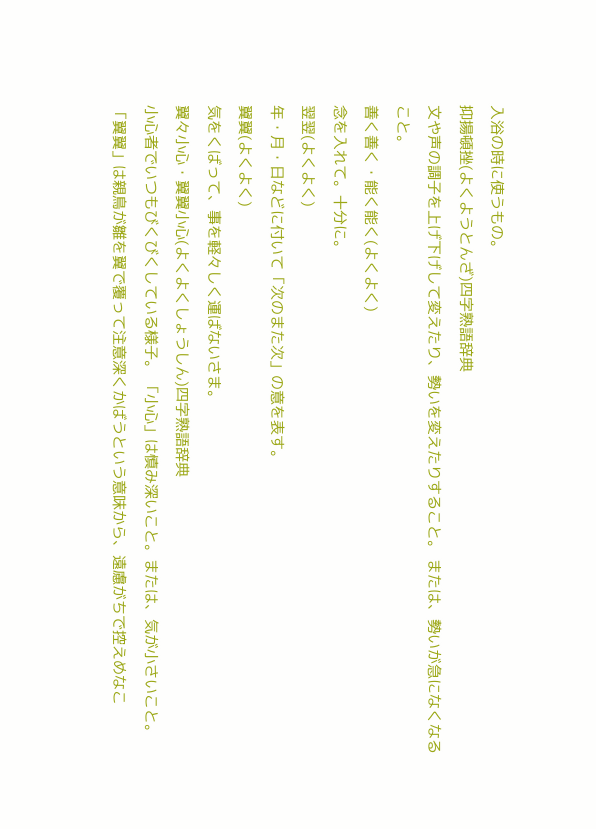入浴の時に使うもの。
抑揚頓挫(よくようとんざ)四字熟語辞典
文や声の調子を上げ下げして変えたり、勢いを変えたりすること。 または、勢いが急になくなること。
善く善く・能く能く(よくよく)
念を入れて。十分に。
翌翌(よくよく)
年・月・日などに付いて「次のまた次」の意を表す。
翼翼(よくよく)
気をくばって、事を軽々しく運ばないさま。
翼々小心・翼翼小心(よくよくしょうしん)四字熟語辞典
小心者でいつもびくびくしている様子。 「小心」は慎み深いこと。または、気が小さいこと。 「翼翼」は親鳥が雛を翼で覆って注意深くかばうという意味から、遠慮がちで控えめなこ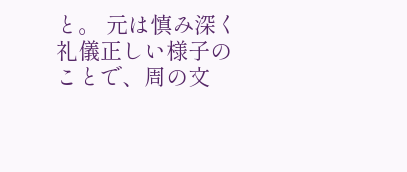と。 元は慎み深く礼儀正しい様子のことで、周の文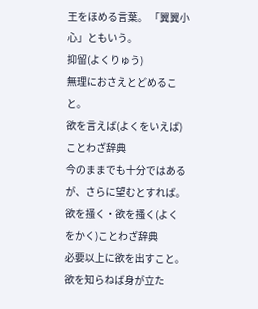王をほめる言葉。 「翼翼小心」ともいう。
抑留(よくりゅう)
無理におさえとどめること。
欲を言えば(よくをいえば)ことわざ辞典
今のままでも十分ではあるが、さらに望むとすれば。
欲を掻く・欲を搔く(よくをかく)ことわざ辞典
必要以上に欲を出すこと。
欲を知らねば身が立た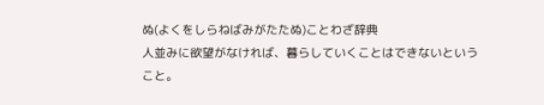ぬ(よくをしらねばみがたたぬ)ことわざ辞典
人並みに欲望がなければ、暮らしていくことはできないということ。